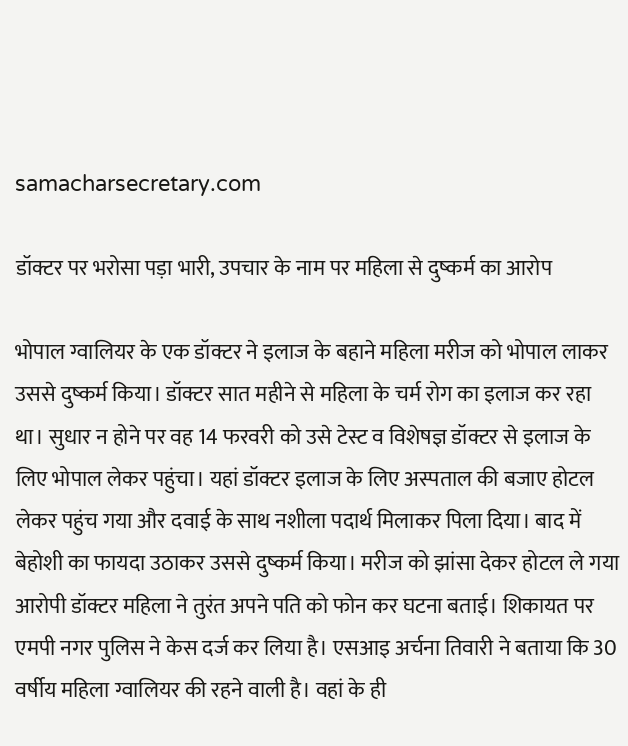samacharsecretary.com

डॉक्टर पर भरोसा पड़ा भारी, उपचार के नाम पर महिला से दुष्कर्म का आरोप

भोपाल ग्वालियर के एक डॉक्टर ने इलाज के बहाने महिला मरीज को भोपाल लाकर उससे दुष्कर्म किया। डॉक्टर सात महीने से महिला के चर्म रोग का इलाज कर रहा था। सुधार न होने पर वह 14 फरवरी को उसे टेस्ट व विशेषज्ञ डॉक्टर से इलाज के लिए भोपाल लेकर पहुंचा। यहां डॉक्टर इलाज के लिए अस्पताल की बजाए होटल लेकर पहुंच गया और दवाई के साथ नशीला पदार्थ मिलाकर पिला दिया। बाद में बेहोशी का फायदा उठाकर उससे दुष्कर्म किया। मरीज को झांसा देकर होटल ले गया आरोपी डॉक्टर महिला ने तुरंत अपने पति को फोन कर घटना बताई। शिकायत पर एमपी नगर पुलिस ने केस दर्ज कर लिया है। एसआइ अर्चना तिवारी ने बताया कि 30 वर्षीय महिला ग्वालियर की रहने वाली है। वहां के ही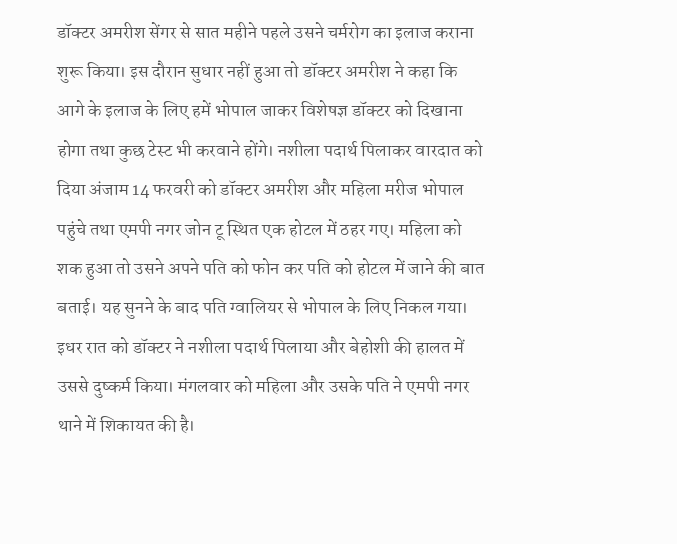डॉक्टर अमरीश सेंगर से सात महीने पहले उसने चर्मरोग का इलाज कराना शुरू किया। इस दौरान सुधार नहीं हुआ तो डॉक्टर अमरीश ने कहा कि आगे के इलाज के लिए हमें भोपाल जाकर विशेषज्ञ डॉक्टर को दिखाना होगा तथा कुछ टेस्ट भी करवाने होंगे। नशीला पदार्थ पिलाकर वारदात को दिया अंजाम 14 फरवरी को डॉक्टर अमरीश और महिला मरीज भोपाल पहुंचे तथा एमपी नगर जोन टू स्थित एक होटल में ठहर गए। महिला को शक हुआ तो उसने अपने पति को फोन कर पति को होटल में जाने की बात बताई। यह सुनने के बाद पति ग्वालियर से भोपाल के लिए निकल गया। इधर रात को डॉक्टर ने नशीला पदार्थ पिलाया और बेहोशी की हालत में उससे दुष्कर्म किया। मंगलवार को महिला और उसके पति ने एमपी नगर थाने में शिकायत की है।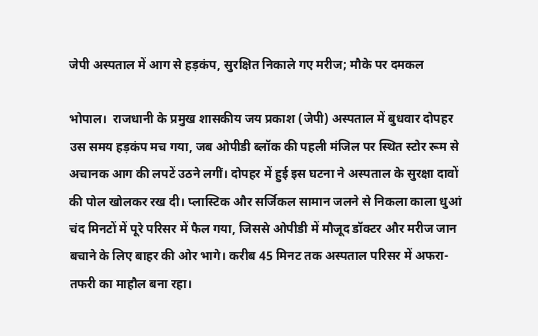जेपी अस्पताल में आग से हड़कंप, सुरक्षित निकाले गए मरीज; मौके पर दमकल

भोपाल।  राजधानी के प्रमुख शासकीय जय प्रकाश (जेपी) अस्पताल में बुधवार दोपहर उस समय हड़कंप मच गया, जब ओपीडी ब्लॉक की पहली मंजिल पर स्थित स्टोर रूम से अचानक आग की लपटें उठने लगीं। दोपहर में हुई इस घटना ने अस्पताल के सुरक्षा दावों की पोल खोलकर रख दी। प्लास्टिक और सर्जिकल सामान जलने से निकला काला धुआं चंद मिनटों में पूरे परिसर में फैल गया, जिससे ओपीडी में मौजूद डॉक्टर और मरीज जान बचाने के लिए बाहर की ओर भागे। करीब 45 मिनट तक अस्पताल परिसर में अफरा-तफरी का माहौल बना रहा।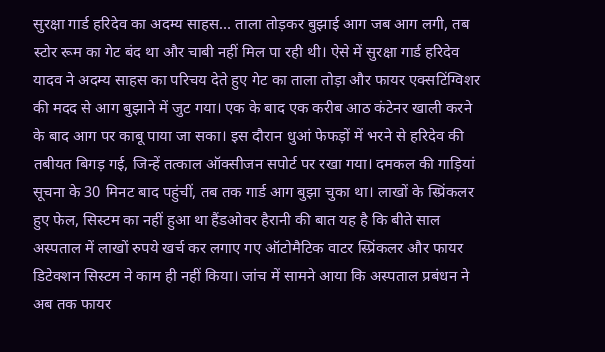सुरक्षा गार्ड हरिदेव का अदम्य साहस… ताला तोड़कर बुझाई आग जब आग लगी, तब स्टोर रूम का गेट बंद था और चाबी नहीं मिल पा रही थी। ऐसे में सुरक्षा गार्ड हरिदेव यादव ने अदम्य साहस का परिचय देते हुए गेट का ताला तोड़ा और फायर एक्सटिंग्विशर की मदद से आग बुझाने में जुट गया। एक के बाद एक करीब आठ कंटेनर खाली करने के बाद आग पर काबू पाया जा सका। इस दौरान धुआं फेफड़ों में भरने से हरिदेव की तबीयत बिगड़ गई, जिन्हें तत्काल ऑक्सीजन सपोर्ट पर रखा गया। दमकल की गाड़ियां सूचना के 30 मिनट बाद पहुंचीं, तब तक गार्ड आग बुझा चुका था। लाखों के स्प्रिंकलर हुए फेल, सिस्टम का नहीं हुआ था हैंडओवर हैरानी की बात यह है कि बीते साल अस्पताल में लाखों रुपये खर्च कर लगाए गए ऑटोमैटिक वाटर स्प्रिंकलर और फायर डिटेक्शन सिस्टम ने काम ही नहीं किया। जांच में सामने आया कि अस्पताल प्रबंधन ने अब तक फायर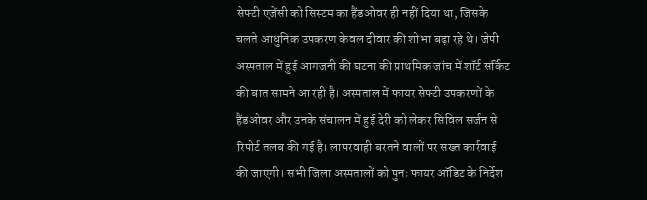सेफ्टी एजेंसी को सिस्टम का हैंडओवर ही नहीं दिया था, जिसके चलते आधुनिक उपकरण केवल दीवार की शोभा बढ़ा रहे थे। जेपी अस्पताल में हुई आगजनी की घटना की प्राथमिक जांच में शॉर्ट सर्किट की बात सामने आ रही है। अस्पताल में फायर सेफ्टी उपकरणों के हैंडओवर और उनके संचालन में हुई देरी को लेकर सिविल सर्जन से रिपोर्ट तलब की गई है। लापरवाही बरतने वालों पर सख्त कार्रवाई की जाएगी। सभी जिला अस्पतालों को पुनः फायर ऑडिट के निर्देश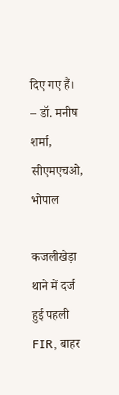दिए गए हैं। – डॉ. मनीष शर्मा, सीएमएचओ, भोपाल

कजलीखेड़ा थाने में दर्ज हुई पहली FIR, बाहर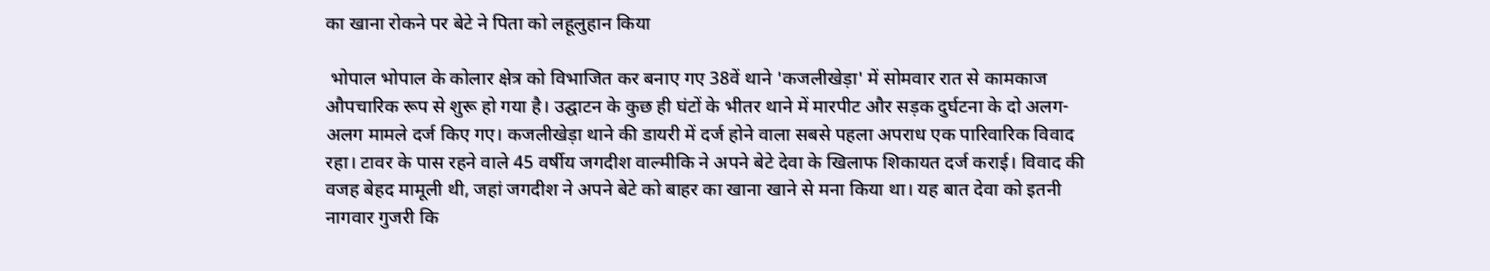का खाना रोकने पर बेटे ने पिता को लहूलुहान किया

 भोपाल भोपाल के कोलार क्षेत्र को विभाजित कर बनाए गए 38वें थाने 'कजलीखेड़ा' में सोमवार रात से कामकाज औपचारिक रूप से शुरू हो गया है। उद्घाटन के कुछ ही घंटों के भीतर थाने में मारपीट और सड़क दुर्घटना के दो अलग-अलग मामले दर्ज किए गए। कजलीखेड़ा थाने की डायरी में दर्ज होने वाला सबसे पहला अपराध एक पारिवारिक विवाद रहा। टावर के पास रहने वाले 45 वर्षीय जगदीश वाल्मीकि ने अपने बेटे देवा के खिलाफ शिकायत दर्ज कराई। विवाद की वजह बेहद मामूली थी, जहां जगदीश ने अपने बेटे को बाहर का खाना खाने से मना किया था। यह बात देवा को इतनी नागवार गुजरी कि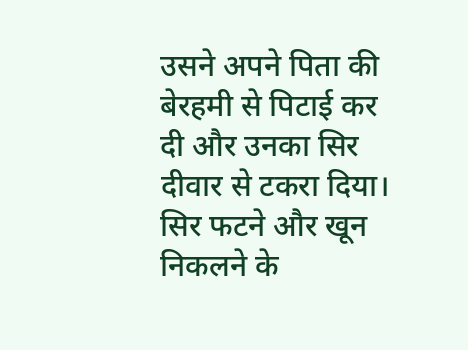उसने अपने पिता की बेरहमी से पिटाई कर दी और उनका सिर दीवार से टकरा दिया। सिर फटने और खून निकलने के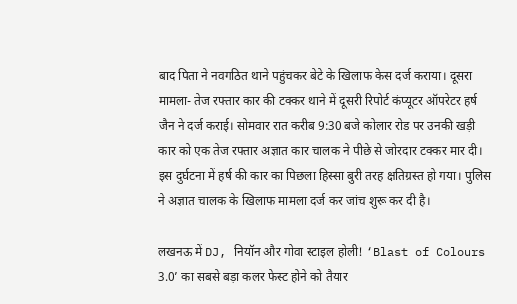बाद पिता ने नवगठित थाने पहुंचकर बेटे के खिलाफ केस दर्ज कराया। दूसरा मामला- तेज रफ्तार कार की टक्कर थाने में दूसरी रिपोर्ट कंप्यूटर ऑपरेटर हर्ष जैन ने दर्ज कराई। सोमवार रात करीब 9:30 बजे कोलार रोड पर उनकी खड़ी कार को एक तेज रफ्तार अज्ञात कार चालक ने पीछे से जोरदार टक्कर मार दी। इस दुर्घटना में हर्ष की कार का पिछला हिस्सा बुरी तरह क्षतिग्रस्त हो गया। पुलिस ने अज्ञात चालक के खिलाफ मामला दर्ज कर जांच शुरू कर दी है।

लखनऊ में DJ, नियॉन और गोवा स्टाइल होली! ‘Blast of Colours 3.0’ का सबसे बड़ा कलर फेस्ट होने को तैयार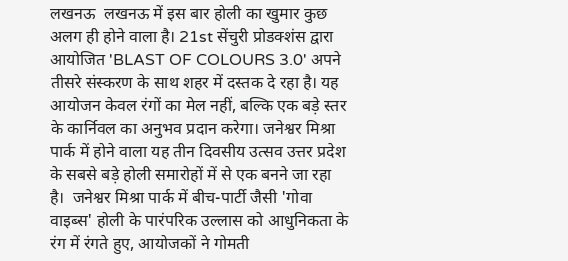लखनऊ  लखनऊ में इस बार होली का खुमार कुछ अलग ही होने वाला है। 21st सेंचुरी प्रोडक्शंस द्वारा आयोजित 'BLAST OF COLOURS 3.0' अपने तीसरे संस्करण के साथ शहर में दस्तक दे रहा है। यह आयोजन केवल रंगों का मेल नहीं, बल्कि एक बड़े स्तर के कार्निवल का अनुभव प्रदान करेगा। जनेश्वर मिश्रा पार्क में होने वाला यह तीन दिवसीय उत्सव उत्तर प्रदेश के सबसे बड़े होली समारोहों में से एक बनने जा रहा है।  जनेश्वर मिश्रा पार्क में बीच-पार्टी जैसी 'गोवा वाइब्स' होली के पारंपरिक उल्लास को आधुनिकता के रंग में रंगते हुए, आयोजकों ने गोमती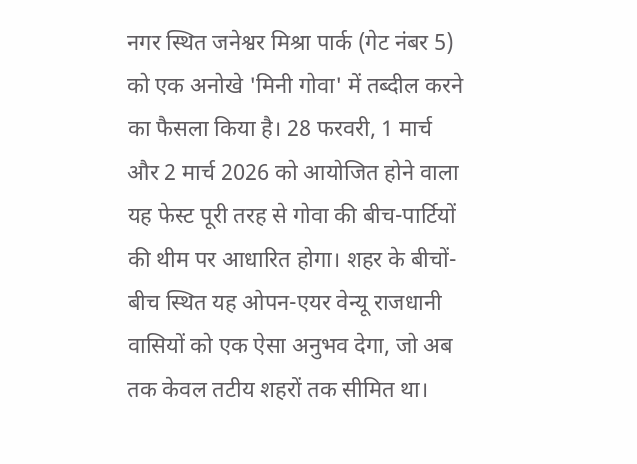नगर स्थित जनेश्वर मिश्रा पार्क (गेट नंबर 5) को एक अनोखे 'मिनी गोवा' में तब्दील करने का फैसला किया है। 28 फरवरी, 1 मार्च और 2 मार्च 2026 को आयोजित होने वाला यह फेस्ट पूरी तरह से गोवा की बीच-पार्टियों की थीम पर आधारित होगा। शहर के बीचों-बीच स्थित यह ओपन-एयर वेन्यू राजधानी वासियों को एक ऐसा अनुभव देगा, जो अब तक केवल तटीय शहरों तक सीमित था।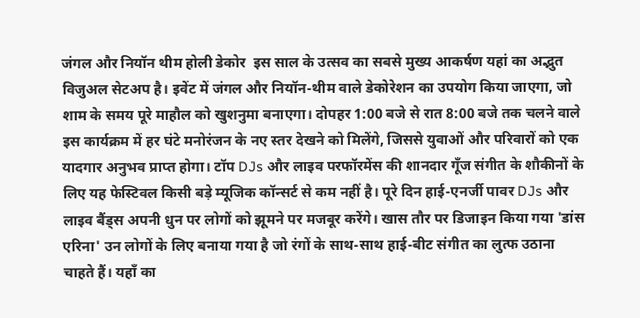जंगल और नियॉन थीम होली डेकोर  इस साल के उत्सव का सबसे मुख्य आकर्षण यहां का अद्भुत विजुअल सेटअप है। इवेंट में जंगल और नियॉन-थीम वाले डेकोरेशन का उपयोग किया जाएगा, जो शाम के समय पूरे माहौल को खुशनुमा बनाएगा। दोपहर 1:00 बजे से रात 8:00 बजे तक चलने वाले इस कार्यक्रम में हर घंटे मनोरंजन के नए स्तर देखने को मिलेंगे, जिससे युवाओं और परिवारों को एक यादगार अनुभव प्राप्त होगा। टॉप DJs और लाइव परफॉरमेंस की शानदार गूँज संगीत के शौकीनों के लिए यह फेस्टिवल किसी बड़े म्यूजिक कॉन्सर्ट से कम नहीं है। पूरे दिन हाई-एनर्जी पावर DJs और लाइव बैंड्स अपनी धुन पर लोगों को झूमने पर मजबूर करेंगे। खास तौर पर डिजाइन किया गया 'डांस एरिना' उन लोगों के लिए बनाया गया है जो रंगों के साथ-साथ हाई-बीट संगीत का लुत्फ उठाना चाहते हैं। यहाँ का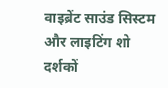वाइब्रेंट साउंड सिस्टम और लाइटिंग शो दर्शकों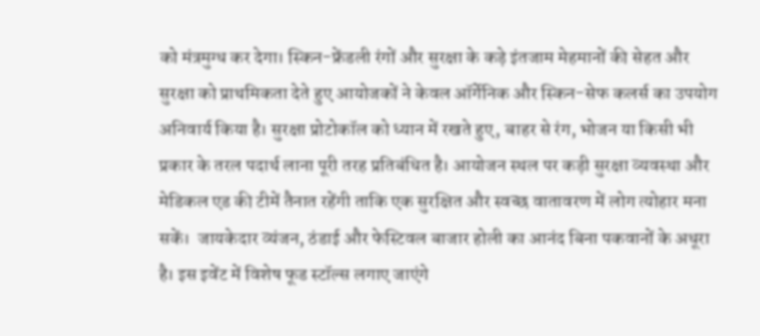को मंत्रमुग्ध कर देगा। स्किन-फ्रेंडली रंगों और सुरक्षा के कड़े इंतजाम मेहमानों की सेहत और सुरक्षा को प्राथमिकता देते हुए आयोजकों ने केवल ऑर्गेनिक और स्किन-सेफ कलर्स का उपयोग अनिवार्य किया है। सुरक्षा प्रोटोकॉल को ध्यान में रखते हुए, बाहर से रंग, भोजन या किसी भी प्रकार के तरल पदार्थ लाना पूरी तरह प्रतिबंधित है। आयोजन स्थल पर कड़ी सुरक्षा व्यवस्था और मेडिकल एड की टीमें तैनात रहेंगी ताकि एक सुरक्षित और स्वच्छ वातावरण में लोग त्योहार मना सकें।  जायकेदार व्यंजन, ठंडाई और फेस्टिवल बाजार होली का आनंद बिना पकवानों के अधूरा है। इस इवेंट में विशेष फूड स्टॉल्स लगाए जाएंगे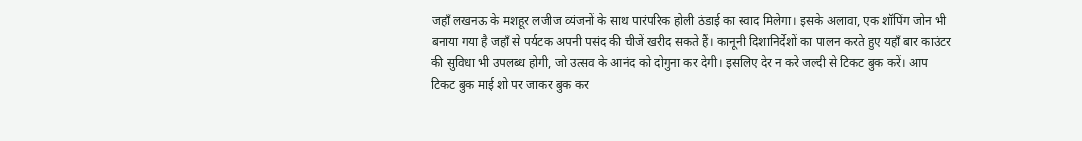जहाँ लखनऊ के मशहूर लजीज व्यंजनों के साथ पारंपरिक होली ठंडाई का स्वाद मिलेगा। इसके अलावा, एक शॉपिंग जोन भी बनाया गया है जहाँ से पर्यटक अपनी पसंद की चीजें खरीद सकते हैं। कानूनी दिशानिर्देशों का पालन करते हुए यहाँ बार काउंटर की सुविधा भी उपलब्ध होगी, जो उत्सव के आनंद को दोगुना कर देगी। इसलिए देर न करे जल्दी से टिकट बुक करें। आप टिकट बुक माई शो पर जाकर बुक कर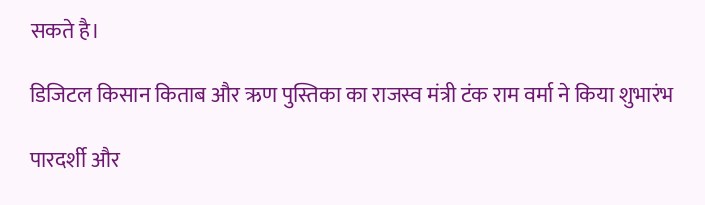सकते है।

डिजिटल किसान किताब और ऋण पुस्तिका का राजस्व मंत्री टंक राम वर्मा ने किया शुभारंभ

पारदर्शी और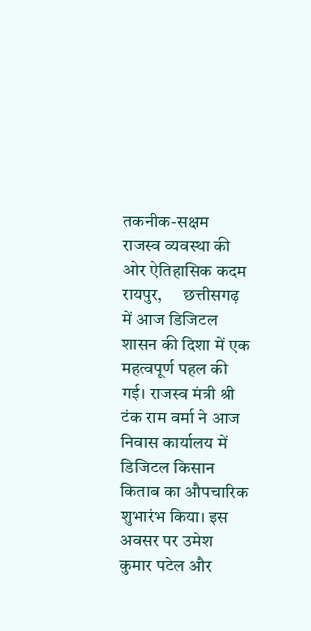तकनीक-सक्षम राजस्व व्यवस्था की ओर ऐतिहासिक कदम रायपुर,      छत्तीसगढ़ में आज डिजिटल शासन की दिशा में एक महत्वपूर्ण पहल की गई। राजस्व मंत्री श्री टंक राम वर्मा ने आज निवास कार्यालय में डिजिटल किसान किताब का औपचारिक शुभारंभ किया। इस अवसर पर उमेश कुमार पटेल और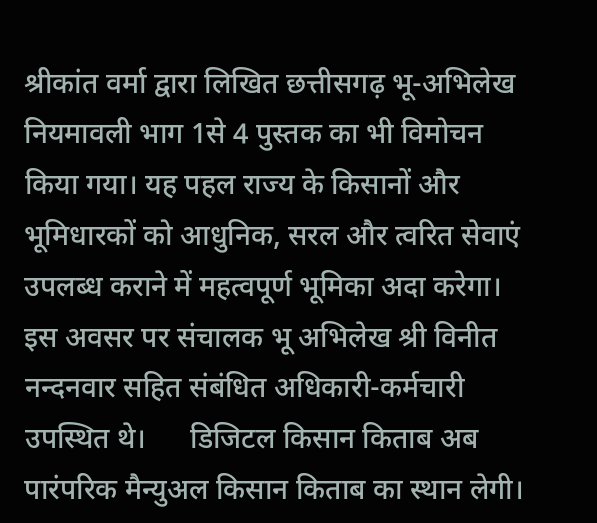श्रीकांत वर्मा द्वारा लिखित छत्तीसगढ़ भू-अभिलेख नियमावली भाग 1से 4 पुस्तक का भी विमोचन किया गया। यह पहल राज्य के किसानों और भूमिधारकों को आधुनिक, सरल और त्वरित सेवाएं उपलब्ध कराने में महत्वपूर्ण भूमिका अदा करेगा। इस अवसर पर संचालक भू अभिलेख श्री विनीत नन्दनवार सहित संबंधित अधिकारी-कर्मचारी उपस्थित थे।      डिजिटल किसान किताब अब पारंपरिक मैन्युअल किसान किताब का स्थान लेगी।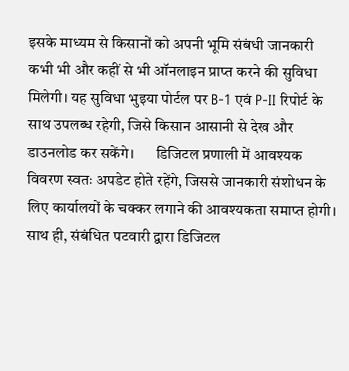इसके माध्यम से किसानों को अपनी भूमि संबंधी जानकारी कभी भी और कहीं से भी ऑनलाइन प्राप्त करने की सुविधा मिलेगी। यह सुविधा भुइया पोर्टल पर B-1 एवं P-II रिपोर्ट के साथ उपलब्ध रहेगी, जिसे किसान आसानी से देख और डाउनलोड कर सकेंगे।      डिजिटल प्रणाली में आवश्यक विवरण स्वतः अपडेट होते रहेंगे, जिससे जानकारी संशोधन के लिए कार्यालयों के चक्कर लगाने की आवश्यकता समाप्त होगी। साथ ही, संबंधित पटवारी द्वारा डिजिटल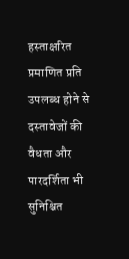हस्ताक्षरित प्रमाणित प्रति उपलब्ध होने से दस्तावेजों की वैधता और पारदर्शिता भी सुनिश्चित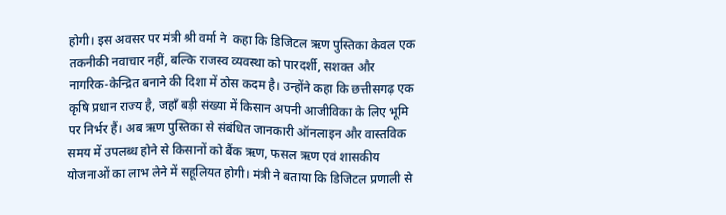होगी। इस अवसर पर मंत्री श्री वर्मा ने  कहा कि डिजिटल ऋण पुस्तिका केवल एक तकनीकी नवाचार नहीं, बल्कि राजस्व व्यवस्था को पारदर्शी, सशक्त और नागरिक-केन्द्रित बनाने की दिशा में ठोस कदम है। उन्होंने कहा कि छत्तीसगढ़ एक कृषि प्रधान राज्य है, जहाँ बड़ी संख्या में किसान अपनी आजीविका के लिए भूमि पर निर्भर हैं। अब ऋण पुस्तिका से संबंधित जानकारी ऑनलाइन और वास्तविक समय में उपलब्ध होने से किसानों को बैंक ऋण, फसल ऋण एवं शासकीय योजनाओं का लाभ लेने में सहूलियत होगी। मंत्री ने बताया कि डिजिटल प्रणाली से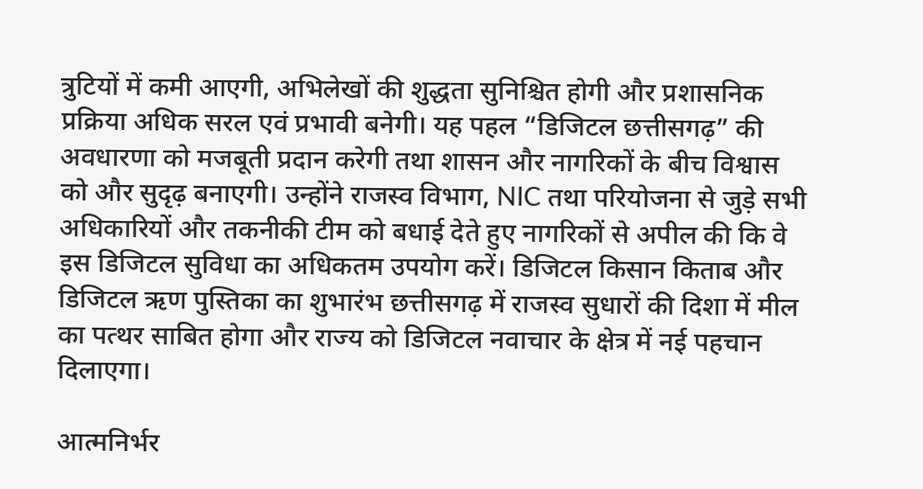त्रुटियों में कमी आएगी, अभिलेखों की शुद्धता सुनिश्चित होगी और प्रशासनिक प्रक्रिया अधिक सरल एवं प्रभावी बनेगी। यह पहल “डिजिटल छत्तीसगढ़” की अवधारणा को मजबूती प्रदान करेगी तथा शासन और नागरिकों के बीच विश्वास को और सुदृढ़ बनाएगी। उन्होंने राजस्व विभाग, NIC तथा परियोजना से जुड़े सभी अधिकारियों और तकनीकी टीम को बधाई देते हुए नागरिकों से अपील की कि वे इस डिजिटल सुविधा का अधिकतम उपयोग करें। डिजिटल किसान किताब और डिजिटल ऋण पुस्तिका का शुभारंभ छत्तीसगढ़ में राजस्व सुधारों की दिशा में मील का पत्थर साबित होगा और राज्य को डिजिटल नवाचार के क्षेत्र में नई पहचान दिलाएगा।

आत्मनिर्भर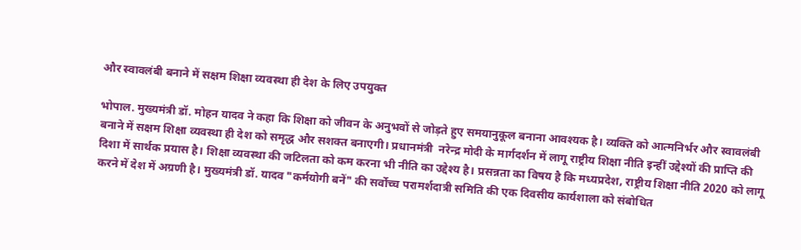और स्वावलंबी बनाने में सक्षम शिक्षा व्यवस्था ही देश के लिए उपयुक्त

भोपाल. मुख्यमंत्री डॉ. मोहन यादव ने कहा कि शिक्षा को जीवन के अनुभवों से जोड़ते हुए समयानुकूल बनाना आवश्यक है। व्यक्ति को आत्मनिर्भर और स्वावलंबी बनाने में सक्षम शिक्षा व्यवस्था ही देश को समृद्ध और सशक्त बनाएगी। प्रधानमंत्री  नरेन्द्र मोदी के मार्गदर्शन में लागू राष्ट्रीय शिक्षा नीति इन्हीं उद्देश्यों की प्राप्ति की दिशा में सार्थक प्रयास है। शिक्षा व्यवस्था की जटिलता को कम करना भी नीति का उद्देश्य है। प्रसन्नता का विषय है कि मध्यप्रदेश, राष्ट्रीय शिक्षा नीति 2020 को लागू करने में देश में अग्रणी है। मुख्यमंत्री डॉ. यादव "कर्मयोगी बनें" की सर्वोच्च परामर्शदात्री समिति की एक दिवसीय कार्यशाला को संबोधित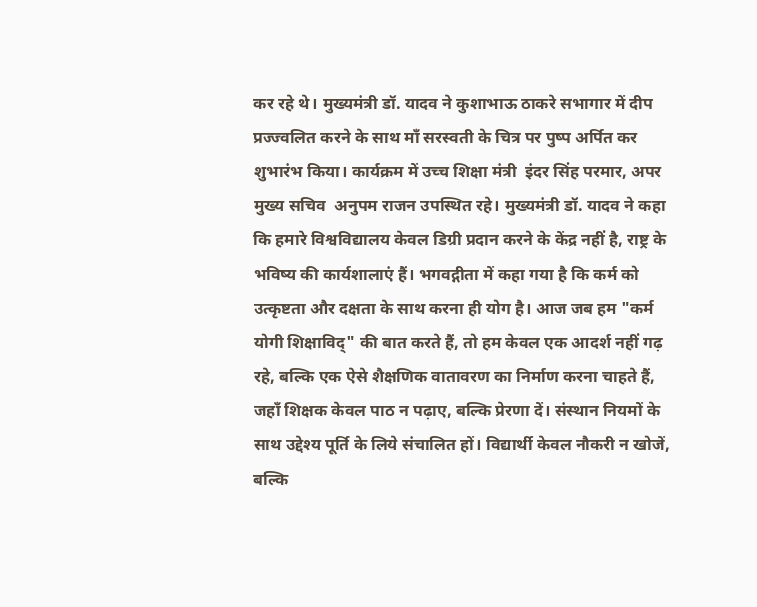कर रहे थे। मुख्यमंत्री डॉ. यादव ने कुशाभाऊ ठाकरे सभागार में दीप प्रज्ज्वलित करने के साथ माँ सरस्वती के चित्र पर पुष्प अर्पित कर शुभारंभ किया। कार्यक्रम में उच्च शिक्षा मंत्री  इंदर सिंह परमार, अपर मुख्य सचिव  अनुपम राजन उपस्थित रहे। मुख्यमंत्री डॉ. यादव ने कहा कि हमारे विश्वविद्यालय केवल डिग्री प्रदान करने के केंद्र नहीं है, राष्ट्र के भविष्य की कार्यशालाएं हैं। भगवद्गीता में कहा गया है कि कर्म को उत्कृष्टता और दक्षता के साथ करना ही योग है। आज जब हम "कर्म योगी शिक्षाविद्" की बात करते हैं, तो हम केवल एक आदर्श नहीं गढ़ रहे, बल्कि एक ऐसे शैक्षणिक वातावरण का निर्माण करना चाहते हैं, जहाँ शिक्षक केवल पाठ न पढ़ाए, बल्कि प्रेरणा दें। संस्थान नियमों के साथ उद्देश्य पूर्ति के लिये संचालित हों। विद्यार्थी केवल नौकरी न खोजें, बल्कि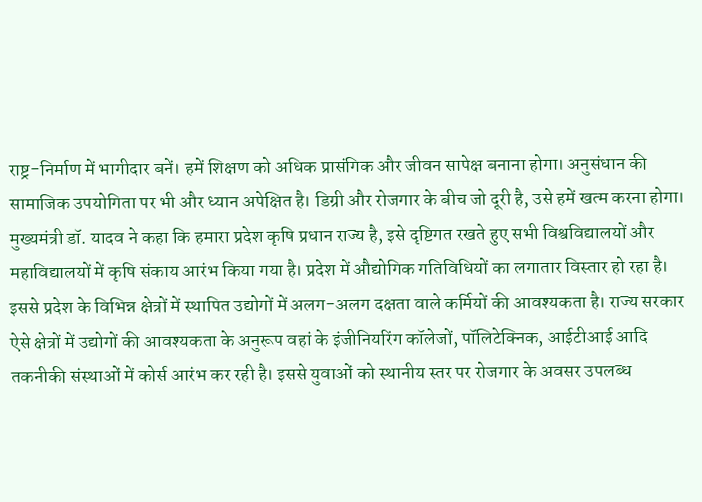राष्ट्र-निर्माण में भागीदार बनें। हमें शिक्षण को अधिक प्रासंगिक और जीवन सापेक्ष बनाना होगा। अनुसंधान की सामाजिक उपयोगिता पर भी और ध्यान अपेक्षित है। डिग्री और रोजगार के बीच जो दूरी है, उसे हमें खत्म करना होगा। मुख्यमंत्री डॉ. यादव ने कहा कि हमारा प्रदेश कृषि प्रधान राज्य है, इसे दृष्टिगत रखते हुए सभी विश्वविद्यालयों और महाविद्यालयों में कृषि संकाय आरंभ किया गया है। प्रदेश में औद्योगिक गतिविधियों का लगातार विस्तार हो रहा है। इससे प्रदेश के विभिन्न क्षेत्रों में स्थापित उद्योगों में अलग-अलग दक्षता वाले कर्मियों की आवश्यकता है। राज्य सरकार ऐसे क्षेत्रों में उद्योगों की आवश्यकता के अनुरूप वहां के इंजीनियरिंग कॉलेजों, पॉलिटेक्निक, आईटीआई आदि तकनीकी संस्थाओं में कोर्स आरंभ कर रही है। इससे युवाओं को स्थानीय स्तर पर रोजगार के अवसर उपलब्ध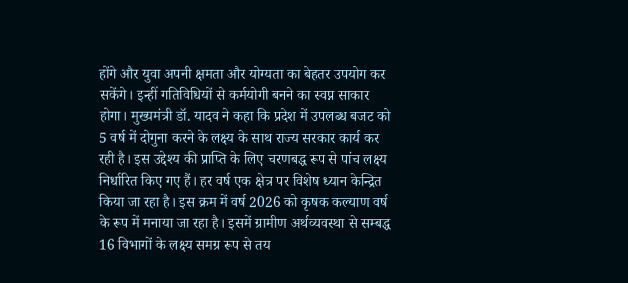होंगे और युवा अपनी क्षमता और योग्यता का बेहतर उपयोग कर सकेंगे। इन्हीं गतिविधियों से कर्मयोगी बनने का स्वप्न साकार होगा। मुख्यमंत्री डॉ. यादव ने कहा कि प्रदेश में उपलब्ध बजट को 5 वर्ष में दोगुना करने के लक्ष्य के साथ राज्य सरकार कार्य कर रही है। इस उद्देश्य की प्राप्ति के लिए चरणबद्ध रूप से पांच लक्ष्य निर्धारित किए गए हैं। हर वर्ष एक क्षेत्र पर विशेष ध्यान केन्द्रित किया जा रहा है। इस क्रम में वर्ष 2026 को कृषक कल्याण वर्ष के रूप में मनाया जा रहा है। इसमें ग्रामीण अर्थव्यवस्था से सम्बद्ध 16 विभागों के लक्ष्य समग्र रूप से तय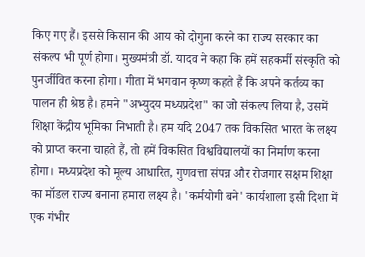किए गए हैं। इससे किसान की आय को दोगुना करने का राज्य सरकार का संकल्प भी पूर्ण होगा। मुख्यमंत्री डॉ. यादव ने कहा कि हमें सहकर्मी संस्कृति को पुनर्जीवित करना होगा। गीता में भगवान कृष्ण कहते हैं कि अपने कर्तव्य का पालन ही श्रेष्ठ है। हमने "अभ्युदय मध्यप्रदेश" का जो संकल्प लिया है, उसमें शिक्षा केंद्रीय भूमिका निभाती है। हम यदि 2047 तक विकसित भारत के लक्ष्य को प्राप्त करना चाहते हैं, तो हमें विकसित विश्वविद्यालयों का निर्माण करना होगा। मध्यप्रदेश को मूल्य आधारित, गुणवत्ता संपन्न और रोजगार सक्षम शिक्षा का मॉडल राज्य बनाना हमारा लक्ष्य है। 'कर्मयोगी बने' कार्यशाला इसी दिशा में एक गंभीर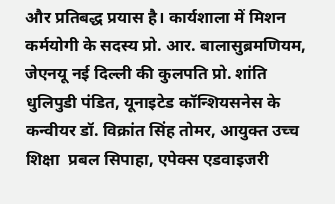और प्रतिबद्ध प्रयास है। कार्यशाला में मिशन कर्मयोगी के सदस्य प्रो. आर. बालासुब्रमणियम, जेएनयू नई दिल्ली की कुलपति प्रो. शांति धुलिपुडी पंडित, यूनाइटेड कॉन्शियसनेस के कन्वीयर डॉ. विक्रांत सिंह तोमर, आयुक्त उच्च शिक्षा  प्रबल सिपाहा, एपेक्स एडवाइजरी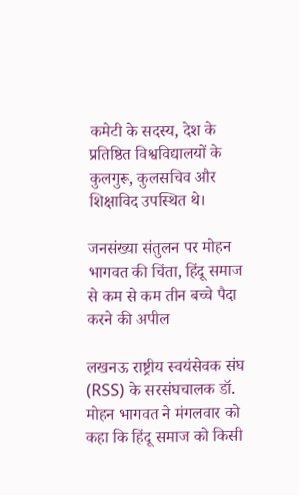कमेटी के सदस्य, देश के प्रतिष्ठित विश्वविद्यालयों के कुलगुरू, कुलसचिव और शिक्षाविद उपस्थित थे।

जनसंख्या संतुलन पर मोहन भागवत की चिंता, हिंदू समाज से कम से कम तीन बच्चे पैदा करने की अपील

लखनऊ राष्ट्रीय स्वयंसेवक संघ (RSS) के सरसंघचालक डॉ. मोहन भागवत ने मंगलवार को कहा कि हिंदू समाज को किसी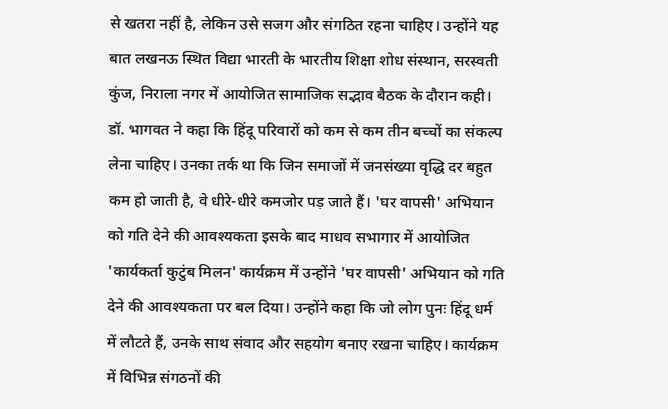से खतरा नहीं है, लेकिन उसे सजग और संगठित रहना चाहिए। उन्होंने यह बात लखनऊ स्थित विद्या भारती के भारतीय शिक्षा शोध संस्थान, सरस्वती कुंज, निराला नगर में आयोजित सामाजिक सद्भाव बैठक के दौरान कही। डॉ. भागवत ने कहा कि हिंदू परिवारों को कम से कम तीन बच्चों का संकल्प लेना चाहिए। उनका तर्क था कि जिन समाजों में जनसंख्या वृद्धि दर बहुत कम हो जाती है, वे धीरे-धीरे कमजोर पड़ जाते हैं। 'घर वापसी' अभियान को गति देने की आवश्यकता इसके बाद माधव सभागार में आयोजित 'कार्यकर्ता कुटुंब मिलन' कार्यक्रम में उन्होंने 'घर वापसी' अभियान को गति देने की आवश्यकता पर बल दिया। उन्होंने कहा कि जो लोग पुनः हिंदू धर्म में लौटते हैं, उनके साथ संवाद और सहयोग बनाए रखना चाहिए। कार्यक्रम में विभिन्न संगठनों की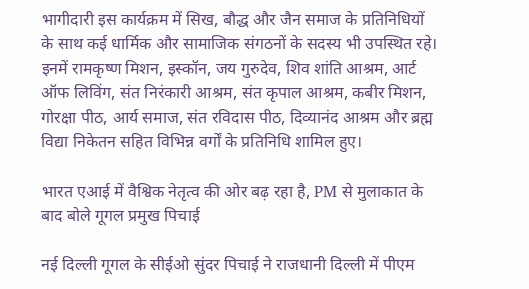भागीदारी इस कार्यक्रम में सिख, बौद्ध और जैन समाज के प्रतिनिधियों के साथ कई धार्मिक और सामाजिक संगठनों के सदस्य भी उपस्थित रहे। इनमें रामकृष्ण मिशन, इस्कॉन, जय गुरुदेव, शिव शांति आश्रम, आर्ट ऑफ लिविंग, संत निरंकारी आश्रम, संत कृपाल आश्रम, कबीर मिशन, गोरक्षा पीठ, आर्य समाज, संत रविदास पीठ, दिव्यानंद आश्रम और ब्रह्म विद्या निकेतन सहित विभिन्न वर्गों के प्रतिनिधि शामिल हुए।

भारत एआई में वैश्विक नेतृत्व की ओर बढ़ रहा है, PM से मुलाकात के बाद बोले गूगल प्रमुख पिचाई

नई दिल्ली गूगल के सीईओ सुंदर पिचाई ने राजधानी दिल्ली में पीएम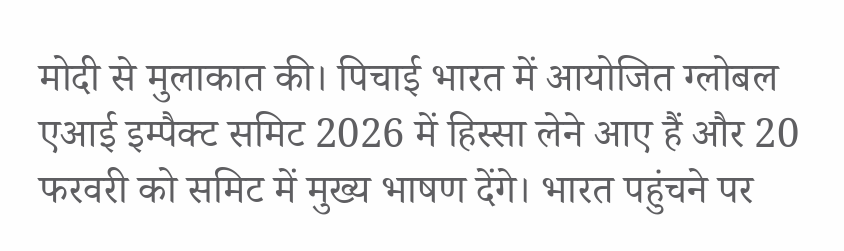मोदी से मुलाकात की। पिचाई भारत में आयोजित ग्लोबल एआई इम्पैक्ट समिट 2026 में हिस्सा लेने आए हैं और 20 फरवरी को समिट में मुख्य भाषण देंगे। भारत पहुंचने पर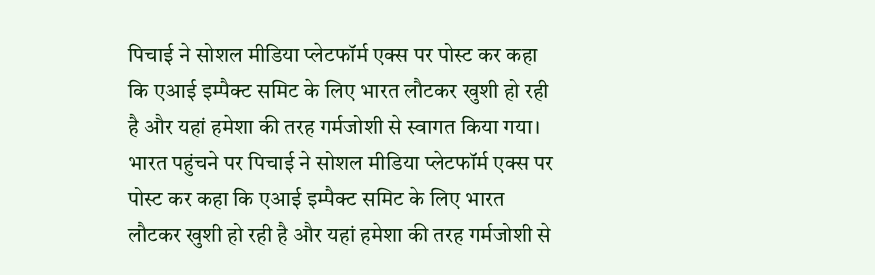पिचाई ने सोशल मीडिया प्लेटफॉर्म एक्स पर पोस्ट कर कहा कि एआई इम्पैक्ट समिट के लिए भारत लौटकर खुशी हो रही है और यहां हमेशा की तरह गर्मजोशी से स्वागत किया गया। भारत पहुंचने पर पिचाई ने सोशल मीडिया प्लेटफॉर्म एक्स पर पोस्ट कर कहा कि एआई इम्पैक्ट समिट के लिए भारत लौटकर खुशी हो रही है और यहां हमेशा की तरह गर्मजोशी से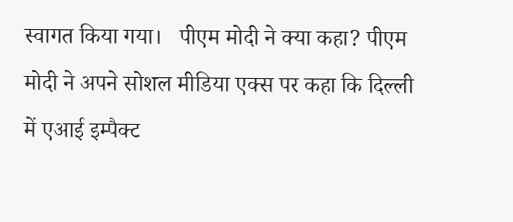स्वागत किया गया।   पीएम मोदी ने क्या कहा? पीएम मोदी ने अपने सोशल मीडिया एक्स पर कहा कि दिल्ली में एआई इम्पैक्ट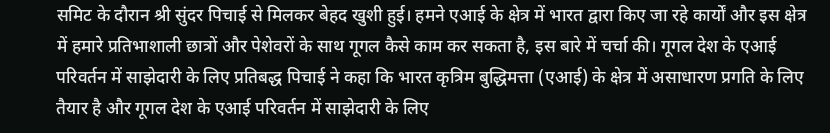समिट के दौरान श्री सुंदर पिचाई से मिलकर बेहद खुशी हुई। हमने एआई के क्षेत्र में भारत द्वारा किए जा रहे कार्यों और इस क्षेत्र में हमारे प्रतिभाशाली छात्रों और पेशेवरों के साथ गूगल कैसे काम कर सकता है, इस बारे में चर्चा की। गूगल देश के एआई परिवर्तन में साझेदारी के लिए प्रतिबद्ध पिचाई ने कहा कि भारत कृत्रिम बुद्धिमत्ता (एआई) के क्षेत्र में असाधारण प्रगति के लिए तैयार है और गूगल देश के एआई परिवर्तन में साझेदारी के लिए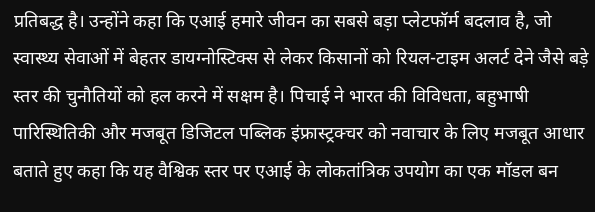प्रतिबद्ध है। उन्होंने कहा कि एआई हमारे जीवन का सबसे बड़ा प्लेटफॉर्म बदलाव है, जो स्वास्थ्य सेवाओं में बेहतर डायग्नोस्टिक्स से लेकर किसानों को रियल-टाइम अलर्ट देने जैसे बड़े स्तर की चुनौतियों को हल करने में सक्षम है। पिचाई ने भारत की विविधता, बहुभाषी पारिस्थितिकी और मजबूत डिजिटल पब्लिक इंफ्रास्ट्रक्चर को नवाचार के लिए मजबूत आधार बताते हुए कहा कि यह वैश्विक स्तर पर एआई के लोकतांत्रिक उपयोग का एक मॉडल बन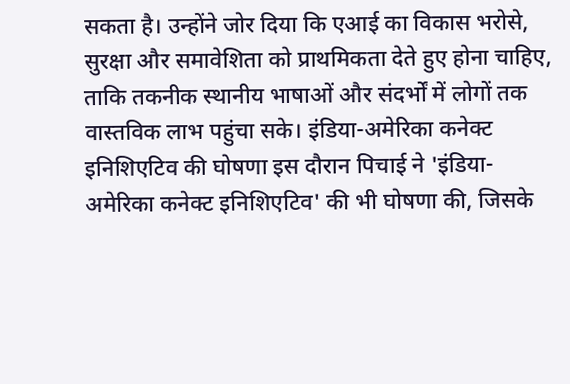सकता है। उन्होंने जोर दिया कि एआई का विकास भरोसे, सुरक्षा और समावेशिता को प्राथमिकता देते हुए होना चाहिए, ताकि तकनीक स्थानीय भाषाओं और संदर्भों में लोगों तक वास्तविक लाभ पहुंचा सके। इंडिया-अमेरिका कनेक्ट इनिशिएटिव की घोषणा इस दौरान पिचाई ने 'इंडिया-अमेरिका कनेक्ट इनिशिएटिव' की भी घोषणा की, जिसके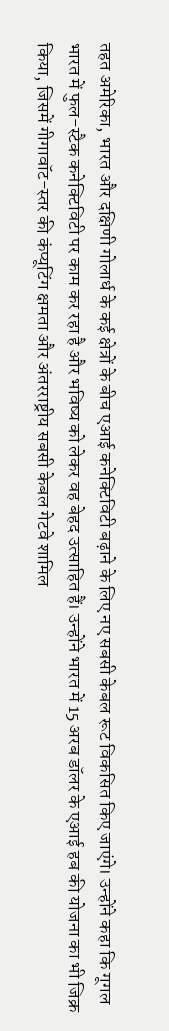तहत अमेरिका, भारत और दक्षिणी गोलार्ध के कई क्षेत्रों के बीच एआई कनेक्टिविटी बढ़ाने के लिए नए सबसी केबल रूट विकसित किए जाएंगे। उन्होंने कहा कि गूगल भारत में फुल-स्टैक कनेक्टिविटी पर काम कर रहा है और भविष्य को लेकर वह बेहद उत्साहित हैं। उन्होंने भारत में 15 अरब डॉलर के एआई हब की योजना का भी जिक्र किया, जिसमें गीगावॉट-स्तर की कंप्यूटिंग क्षमता और अंतरराष्ट्रीय सबसी केबल गेटवे शामिल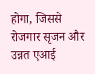होगा, जिससे रोजगार सृजन और उन्नत एआई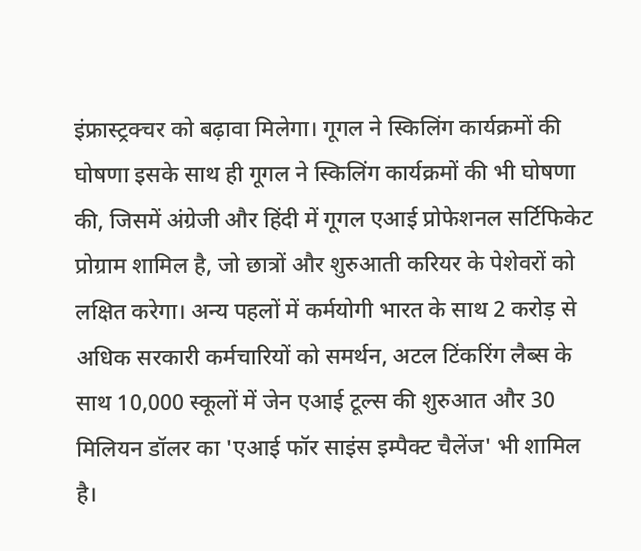इंफ्रास्ट्रक्चर को बढ़ावा मिलेगा। गूगल ने स्किलिंग कार्यक्रमों की घोषणा इसके साथ ही गूगल ने स्किलिंग कार्यक्रमों की भी घोषणा की, जिसमें अंग्रेजी और हिंदी में गूगल एआई प्रोफेशनल सर्टिफिकेट प्रोग्राम शामिल है, जो छात्रों और शुरुआती करियर के पेशेवरों को लक्षित करेगा। अन्य पहलों में कर्मयोगी भारत के साथ 2 करोड़ से अधिक सरकारी कर्मचारियों को समर्थन, अटल टिंकरिंग लैब्स के साथ 10,000 स्कूलों में जेन एआई टूल्स की शुरुआत और 30 मिलियन डॉलर का 'एआई फॉर साइंस इम्पैक्ट चैलेंज' भी शामिल है।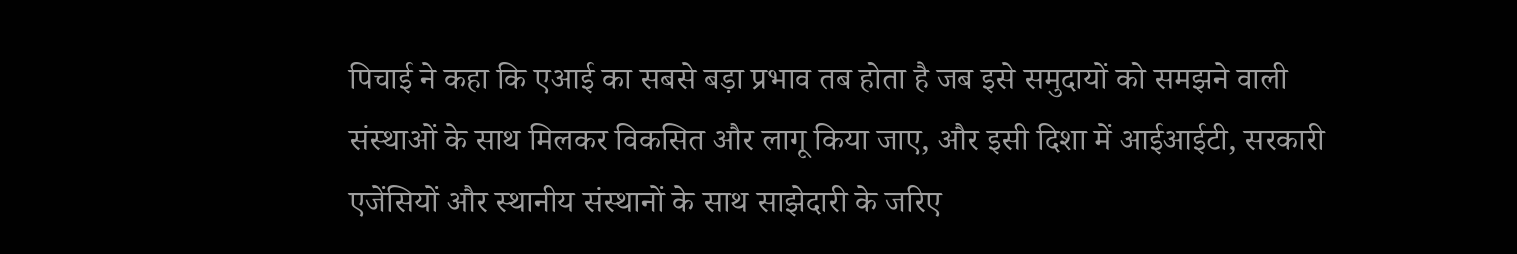पिचाई ने कहा कि एआई का सबसे बड़ा प्रभाव तब होता है जब इसे समुदायों को समझने वाली संस्थाओं के साथ मिलकर विकसित और लागू किया जाए, और इसी दिशा में आईआईटी, सरकारी एजेंसियों और स्थानीय संस्थानों के साथ साझेदारी के जरिए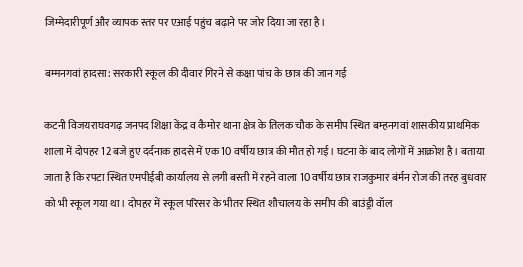जिम्मेदारीपूर्ण और व्यापक स्तर पर एआई पहुंच बढ़ाने पर जोर दिया जा रहा है।

बम्मनगवां हादसा: सरकारी स्कूल की दीवार गिरने से कक्षा पांच के छात्र की जान गई

कटनी विजयराघवगढ़ जनपद शिक्षा केंद्र व कैमोर थाना क्षेत्र के तिलक चौक के समीप स्थित बम्हनगवां शासकीय प्राथमिक शाला में दोपहर 12 बजे हुए दर्दनाक हादसे में एक 10 वर्षीय छात्र की मौत हो गई। घटना के बाद लोगों में आक्रोश है। बताया जाता है कि रपटा स्थित एमपीईबी कार्यालय से लगी बस्ती में रहने वाला 10 वर्षीय छात्र राजकुमार बंर्मन रोज की तरह बुधवार को भी स्कूल गया था। दोपहर में स्कूल परिसर के भीतर स्थित शौचालय के समीप की बाउंड्री वॉल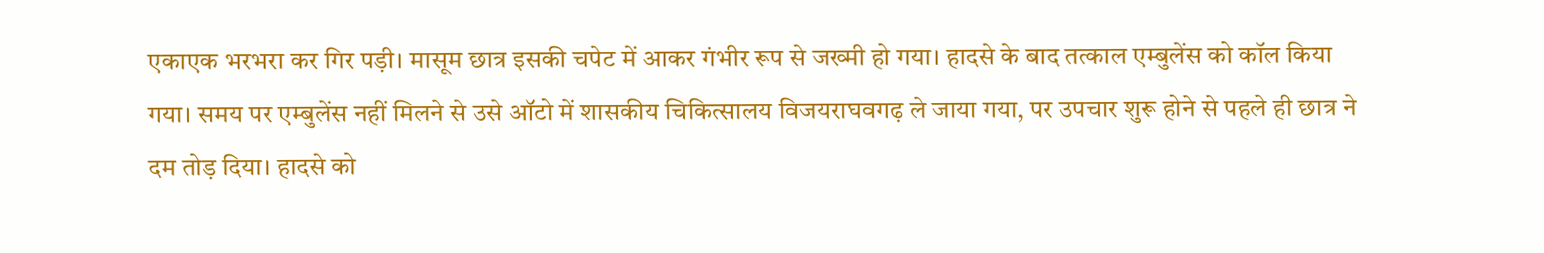एकाएक भरभरा कर गिर पड़ी। मासूम छात्र इसकी चपेट में आकर गंभीर रूप से जख्मी हो गया। हादसे के बाद तत्काल एम्बुलेंस को कॉल किया गया। समय पर एम्बुलेंस नहीं मिलने से उसे ऑटो में शासकीय चिकित्सालय विजयराघवगढ़ ले जाया गया, पर उपचार शुरू होने से पहले ही छात्र ने दम तोड़ दिया। हादसे को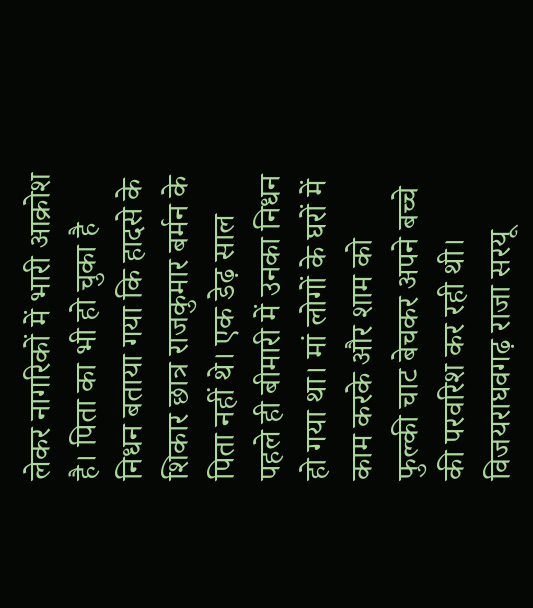लेकर नागरिकों में भारी आक्रोश है। पिता का भी हो चुका है निधन बताया गया कि हादसे के शिकार छात्र राजकुमार बर्मन के पिता नहीं थे। एक डेढ़ साल पहले ही बीमारी में उनका निधन हो गया था। मां लोगों के घरों में काम करके और शाम को फुल्की चाट बेचकर अपने बच्चे की परवरिश कर रही थी। विजयराघवगढ़ राजा सरयू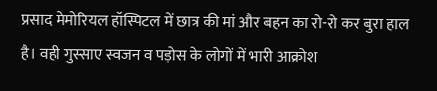प्रसाद मेमोरियल हॉस्पिटल में छात्र की मां और बहन का रो-रो कर बुरा हाल है। वही गुस्साए स्वजन व पड़ोस के लोगों में भारी आक्रोश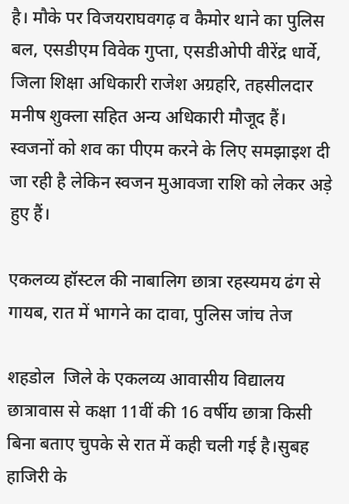है। मौके पर विजयराघवगढ़ व कैमोर थाने का पुलिस बल, एसडीएम विवेक गुप्ता, एसडीओपी वीरेंद्र धार्वे, जिला शिक्षा अधिकारी राजेश अग्रहरि, तहसीलदार मनीष शुक्ला सहित अन्य अधिकारी मौजूद हैं। स्वजनों को शव का पीएम करने के लिए समझाइश दी जा रही है लेकिन स्वजन मुआवजा राशि को लेकर अड़े हुए हैं।

एकलव्य हॉस्टल की नाबालिग छात्रा रहस्यमय ढंग से गायब, रात में भागने का दावा, पुलिस जांच तेज

शहडोल  जिले के एकलव्य आवासीय विद्यालय छात्रावास से कक्षा 11वीं की 16 वर्षीय छात्रा किसी बिना बताए चुपके से रात में कही चली गई है।सुबह हाजिरी के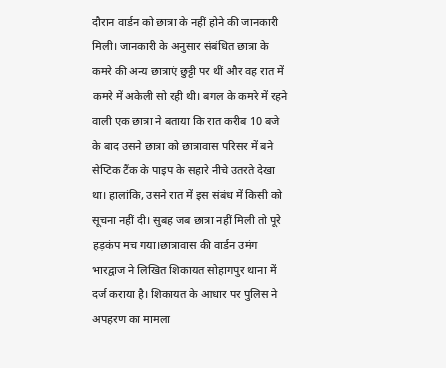दौरान वार्डन को छात्रा के नहीं होने की जानकारी मिली। जानकारी के अनुसार संबंधित छात्रा के कमरे की अन्य छात्राएं छुट्टी पर थीं और वह रात में कमरे में अकेली सो रही थी। बगल के कमरे में रहने वाली एक छात्रा ने बताया कि रात करीब 10 बजे के बाद उसने छात्रा को छात्रावास परिसर में बने सेप्टिक टैंक के पाइप के सहारे नीचे उतरते देखा था। हालांकि, उसने रात में इस संबंध में किसी को सूचना नहीं दी। सुबह जब छात्रा नहीं मिली तो पूरे हड़कंप मच गया।छात्रावास की वार्डन उमंग भारद्वाज ने लिखित शिकायत सोहागपुर थाना में दर्ज कराया है। शिकायत के आधार पर पुलिस ने अपहरण का मामला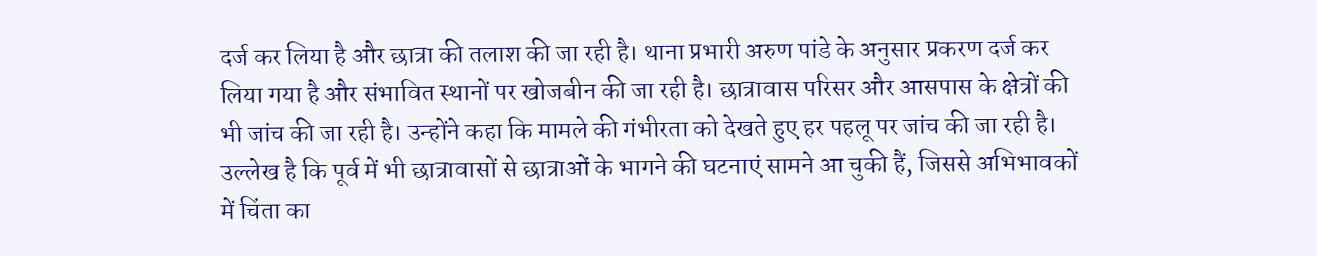दर्ज कर लिया है और छात्रा की तलाश की जा रही है। थाना प्रभारी अरुण पांडे के अनुसार प्रकरण दर्ज कर लिया गया है और संभावित स्थानों पर खोजबीन की जा रही है। छात्रावास परिसर और आसपास के क्षेत्रों की भी जांच की जा रही है। उन्होंने कहा कि मामले की गंभीरता को देखते हुए हर पहलू पर जांच की जा रही है। उल्लेख है कि पूर्व में भी छात्रावासों से छात्राओं के भागने की घटनाएं सामने आ चुकी हैं, जिससे अभिभावकों में चिंता का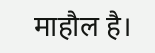माहौल है।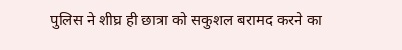पुलिस ने शीघ्र ही छात्रा को सकुशल बरामद करने का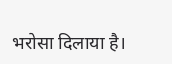भरोसा दिलाया है।